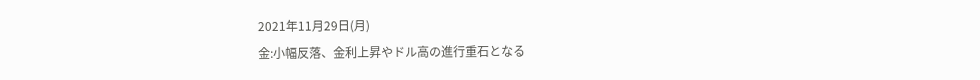2021年11月29日(月)
金:小幅反落、金利上昇やドル高の進行重石となる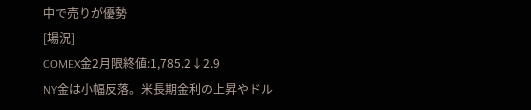中で売りが優勢
[場況]
COMEX金2月限終値:1,785.2↓2.9
NY金は小幅反落。米長期金利の上昇やドル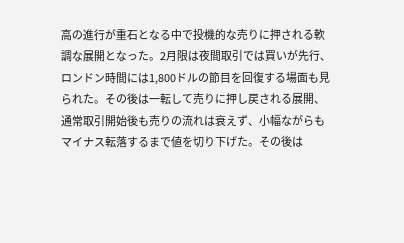高の進行が重石となる中で投機的な売りに押される軟調な展開となった。2月限は夜間取引では買いが先行、ロンドン時間には1,800ドルの節目を回復する場面も見られた。その後は一転して売りに押し戻される展開、通常取引開始後も売りの流れは衰えず、小幅ながらもマイナス転落するまで値を切り下げた。その後は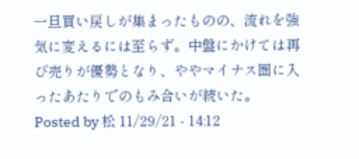一旦買い戻しが集まったものの、流れを強気に変えるには至らず。中盤にかけては再び売りが優勢となり、ややマイナス圏に入ったあたりでのもみ合いが続いた。
Posted by 松 11/29/21 - 14:12